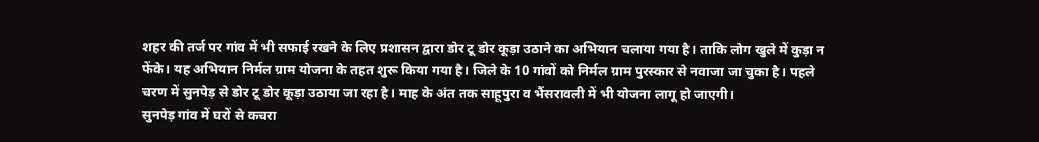शहर की तर्ज पर गांव में भी सफाई रखने के लिए प्रशासन द्वारा डोर टू डोर कूड़ा उठाने का अभियान चलाया गया है। ताकि लोग खुले में कुड़ा न फेंके। यह अभियान निर्मल ग्राम योजना के तहत शुरू किया गया है। जिले के 10 गांवों को निर्मल ग्राम पुरस्कार से नवाजा जा चुका है। पहले चरण में सुनपेड़ से डोर टू डोर कूड़ा उठाया जा रहा है। माह के अंत तक साहूपुरा व भैंसरावली में भी योजना लागू हो जाएगी।
सुनपेड़ गांव में घरों से कचरा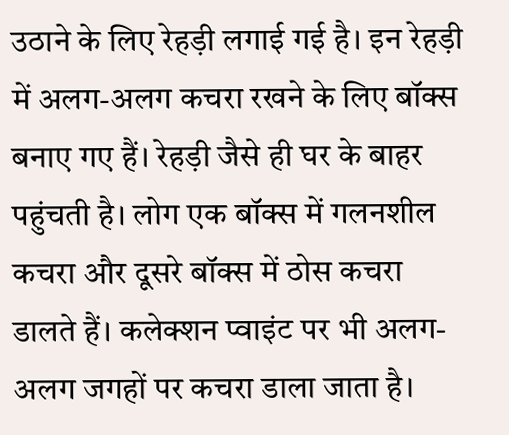उठाने के लिए रेहड़ी लगाई गई है। इन रेहड़ी में अलग-अलग कचरा रखने के लिए बॉक्स बनाए गए हैं। रेहड़ी जैसे ही घर के बाहर पहुंचती है। लोग एक बॉक्स में गलनशील कचरा और दूसरे बॉक्स में ठोस कचरा डालते हैं। कलेक्शन प्वाइंट पर भी अलग-अलग जगहों पर कचरा डाला जाता है।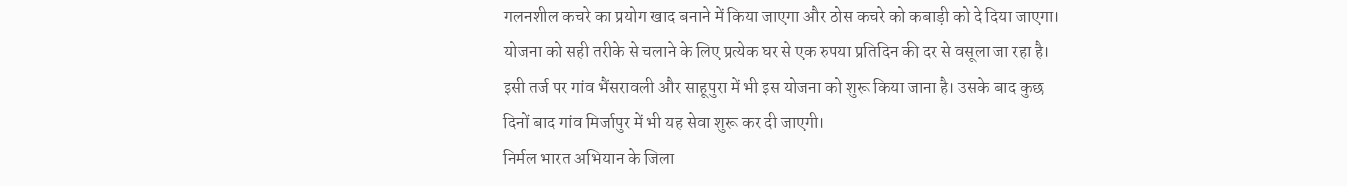गलनशील कचरे का प्रयोग खाद बनाने में किया जाएगा और ठोस कचरे को कबाड़ी को दे दिया जाएगा।
योजना को सही तरीके से चलाने के लिए प्रत्येक घर से एक रुपया प्रतिदिन की दर से वसूला जा रहा है। इसी तर्ज पर गांव भैंसरावली और साहूपुरा में भी इस योजना को शुरू किया जाना है। उसके बाद कुछ दिनों बाद गांव मिर्जापुर में भी यह सेवा शुरू कर दी जाएगी।
निर्मल भारत अभियान के जिला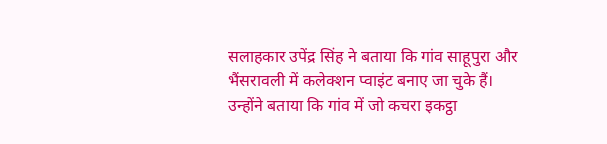सलाहकार उपेंद्र सिंह ने बताया कि गांव साहूपुरा और भैंसरावली में कलेक्शन प्वाइंट बनाए जा चुके हैं। उन्होंने बताया कि गांव में जो कचरा इकट्ठा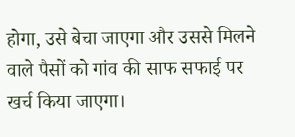होगा, उसे बेचा जाएगा और उससे मिलने वाले पैसों को गांव की साफ सफाई पर खर्च किया जाएगा।